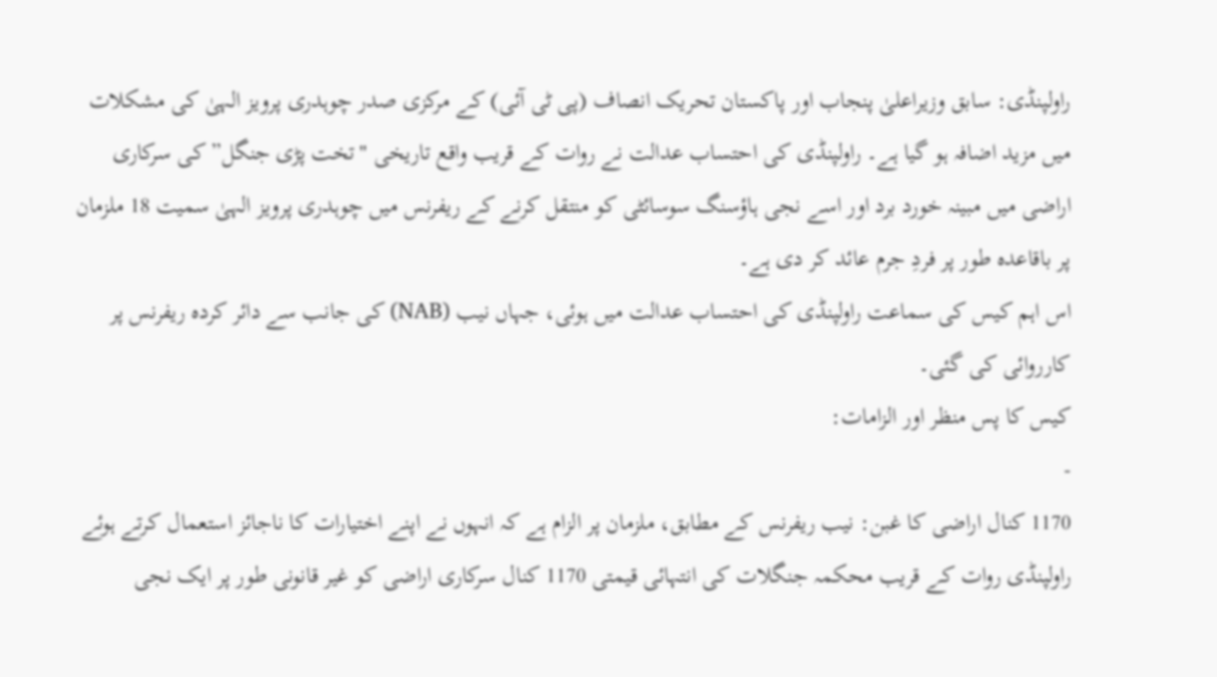راولپنڈی: سابق وزیراعلیٰ پنجاب اور پاکستان تحریک انصاف (پی ٹی آئی) کے مرکزی صدر چوہدری پرویز الہیٰ کی مشکلات میں مزید اضافہ ہو گیا ہے۔ راولپنڈی کی احتساب عدالت نے روات کے قریب واقع تاریخی "تخت پڑی جنگل” کی سرکاری اراضی میں مبینہ خورد برد اور اسے نجی ہاؤسنگ سوسائٹی کو منتقل کرنے کے ریفرنس میں چوہدری پرویز الہیٰ سمیت 18 ملزمان پر باقاعدہ طور پر فردِ جرم عائد کر دی ہے۔
اس اہم کیس کی سماعت راولپنڈی کی احتساب عدالت میں ہوئی، جہاں نیب (NAB) کی جانب سے دائر کردہ ریفرنس پر کارروائی کی گئی۔
کیس کا پس منظر اور الزامات:
-
1170 کنال اراضی کا غبن: نیب ریفرنس کے مطابق، ملزمان پر الزام ہے کہ انہوں نے اپنے اختیارات کا ناجائز استعمال کرتے ہوئے راولپنڈی روات کے قریب محکمہ جنگلات کی انتہائی قیمتی 1170 کنال سرکاری اراضی کو غیر قانونی طور پر ایک نجی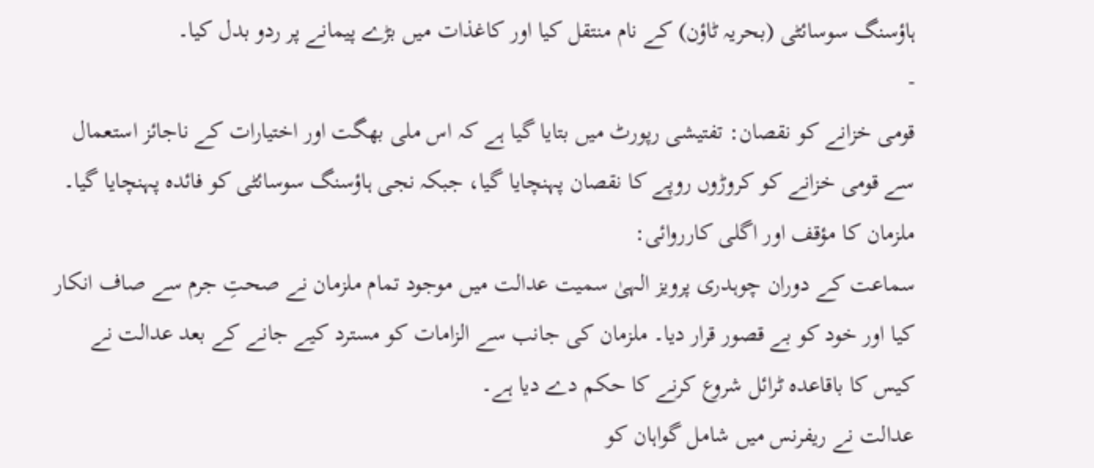ہاؤسنگ سوسائٹی (بحریہ ٹاؤن) کے نام منتقل کیا اور کاغذات میں بڑے پیمانے پر ردو بدل کیا۔
-
قومی خزانے کو نقصان: تفتیشی رپورٹ میں بتایا گیا ہے کہ اس ملی بھگت اور اختیارات کے ناجائز استعمال سے قومی خزانے کو کروڑوں روپے کا نقصان پہنچایا گیا، جبکہ نجی ہاؤسنگ سوسائٹی کو فائدہ پہنچایا گیا۔
ملزمان کا مؤقف اور اگلی کارروائی:
سماعت کے دوران چوہدری پرویز الہیٰ سمیت عدالت میں موجود تمام ملزمان نے صحتِ جرم سے صاف انکار کیا اور خود کو بے قصور قرار دیا۔ ملزمان کی جانب سے الزامات کو مسترد کیے جانے کے بعد عدالت نے کیس کا باقاعدہ ٹرائل شروع کرنے کا حکم دے دیا ہے۔
عدالت نے ریفرنس میں شامل گواہان کو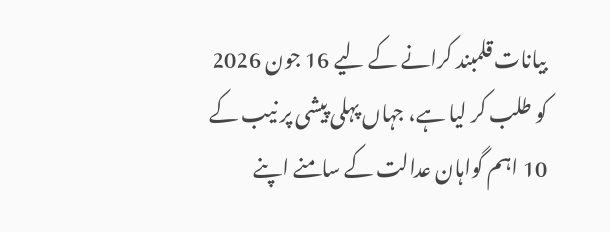بیانات قلمبند کرانے کے لیے 16 جون 2026 کو طلب کر لیا ہے، جہاں پہلی پیشی پر نیب کے 10 اہم گواہان عدالت کے سامنے اپنے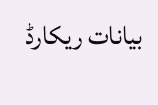بیانات ریکارڈ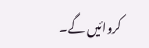کروائیں گے۔